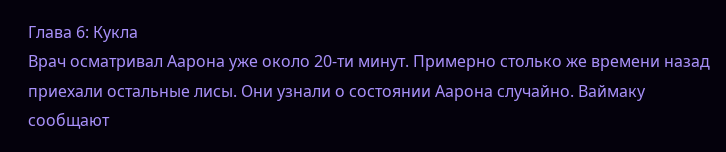Глава 6: Кукла
Врач осматривал Аарона уже около 20-ти минут. Примерно столько же времени назад приехали остальные лисы. Они узнали о состоянии Аарона случайно. Ваймаку сообщают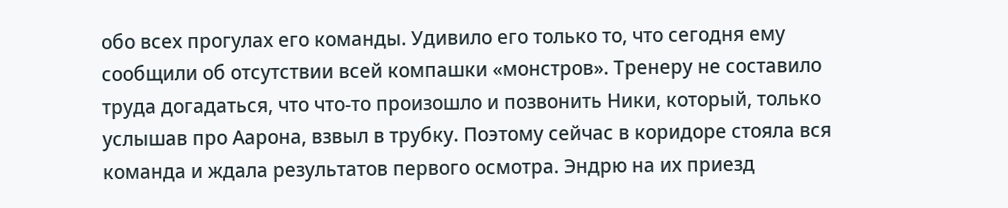обо всех прогулах его команды. Удивило его только то, что сегодня ему сообщили об отсутствии всей компашки «монстров». Тренеру не составило труда догадаться, что что-то произошло и позвонить Ники, который, только услышав про Аарона, взвыл в трубку. Поэтому сейчас в коридоре стояла вся команда и ждала результатов первого осмотра. Эндрю на их приезд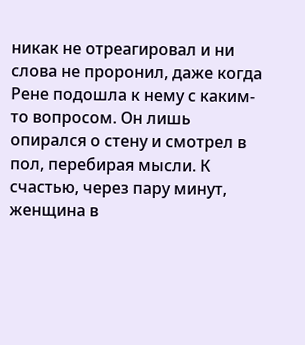никак не отреагировал и ни слова не проронил, даже когда Рене подошла к нему с каким-то вопросом. Он лишь опирался о стену и смотрел в пол, перебирая мысли. К счастью, через пару минут, женщина в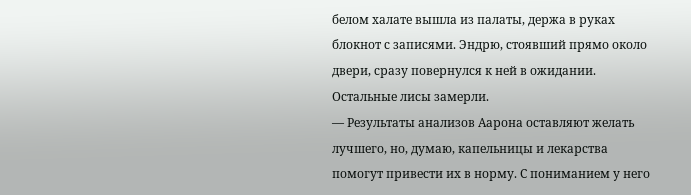белом халате вышла из палаты, держа в руках блокнот с записями. Эндрю, стоявший прямо около двери, сразу повернулся к ней в ожидании. Остальные лисы замерли.
— Результаты анализов Аарона оставляют желать лучшего, но, думаю, капельницы и лекарства помогут привести их в норму. С пониманием у него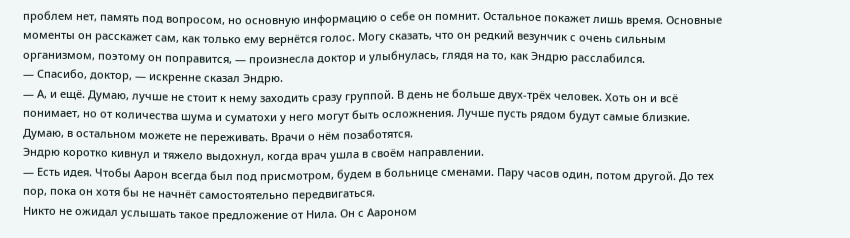проблем нет, память под вопросом, но основную информацию о себе он помнит. Остальное покажет лишь время. Основные моменты он расскажет сам, как только ему вернётся голос. Могу сказать, что он редкий везунчик с очень сильным организмом, поэтому он поправится, — произнесла доктор и улыбнулась, глядя на то, как Эндрю расслабился.
— Спасибо, доктор, — искренне сказал Эндрю.
— А, и ещё. Думаю, лучше не стоит к нему заходить сразу группой. В день не больше двух-трёх человек. Хоть он и всё понимает, но от количества шума и суматохи у него могут быть осложнения. Лучше пусть рядом будут самые близкие. Думаю, в остальном можете не переживать. Врачи о нём позаботятся.
Эндрю коротко кивнул и тяжело выдохнул, когда врач ушла в своём направлении.
— Есть идея. Чтобы Аарон всегда был под присмотром, будем в больнице сменами. Пару часов один, потом другой. До тех пор, пока он хотя бы не начнёт самостоятельно передвигаться.
Никто не ожидал услышать такое предложение от Нила. Он с Аароном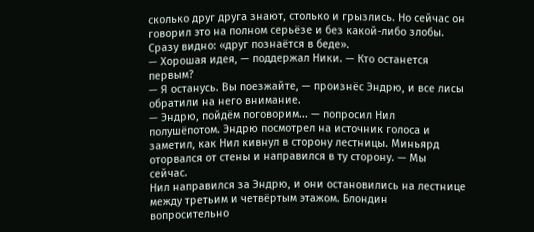сколько друг друга знают, столько и грызлись. Но сейчас он говорил это на полном серьёзе и без какой-либо злобы. Сразу видно: «друг познаётся в беде».
— Хорошая идея, — поддержал Ники. — Кто останется первым?
— Я останусь. Вы поезжайте, — произнёс Эндрю, и все лисы обратили на него внимание.
— Эндрю, пойдём поговорим... — попросил Нил полушёпотом. Эндрю посмотрел на источник голоса и заметил, как Нил кивнул в сторону лестницы. Миньярд оторвался от стены и направился в ту сторону. — Мы сейчас.
Нил направился за Эндрю, и они остановились на лестнице между третьим и четвёртым этажом. Блондин вопросительно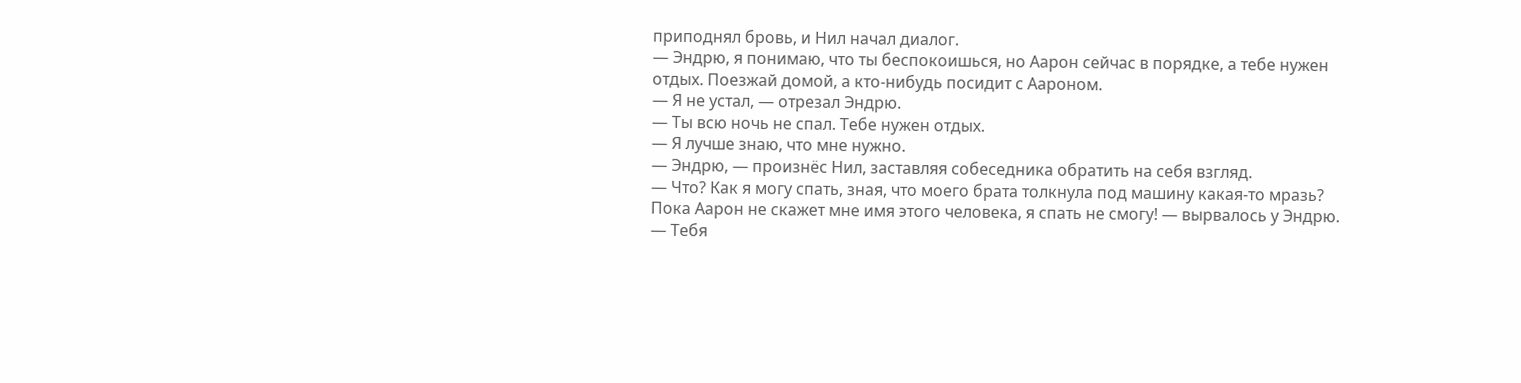приподнял бровь, и Нил начал диалог.
— Эндрю, я понимаю, что ты беспокоишься, но Аарон сейчас в порядке, а тебе нужен отдых. Поезжай домой, а кто-нибудь посидит с Аароном.
— Я не устал, — отрезал Эндрю.
— Ты всю ночь не спал. Тебе нужен отдых.
— Я лучше знаю, что мне нужно.
— Эндрю, — произнёс Нил, заставляя собеседника обратить на себя взгляд.
— Что? Как я могу спать, зная, что моего брата толкнула под машину какая-то мразь? Пока Аарон не скажет мне имя этого человека, я спать не смогу! — вырвалось у Эндрю.
— Тебя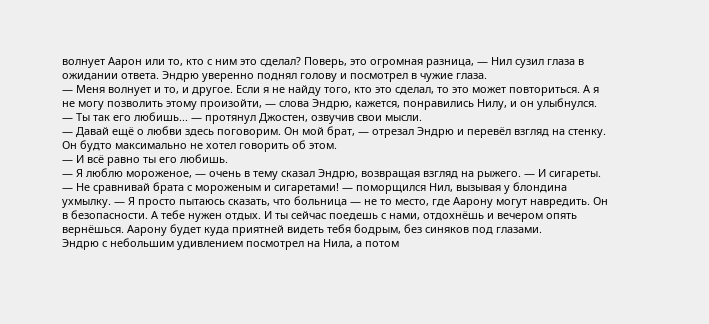волнует Аарон или то, кто с ним это сделал? Поверь, это огромная разница, — Нил сузил глаза в ожидании ответа. Эндрю уверенно поднял голову и посмотрел в чужие глаза.
— Меня волнует и то, и другое. Если я не найду того, кто это сделал, то это может повториться. А я не могу позволить этому произойти, — слова Эндрю, кажется, понравились Нилу, и он улыбнулся.
— Ты так его любишь... — протянул Джостен, озвучив свои мысли.
— Давай ещё о любви здесь поговорим. Он мой брат, — отрезал Эндрю и перевёл взгляд на стенку. Он будто максимально не хотел говорить об этом.
— И всё равно ты его любишь.
— Я люблю мороженое, — очень в тему сказал Эндрю, возвращая взгляд на рыжего. — И сигареты.
— Не сравнивай брата с мороженым и сигаретами! — поморщился Нил, вызывая у блондина ухмылку. — Я просто пытаюсь сказать, что больница — не то место, где Аарону могут навредить. Он в безопасности. А тебе нужен отдых. И ты сейчас поедешь с нами, отдохнёшь и вечером опять вернёшься. Аарону будет куда приятней видеть тебя бодрым, без синяков под глазами.
Эндрю с небольшим удивлением посмотрел на Нила, а потом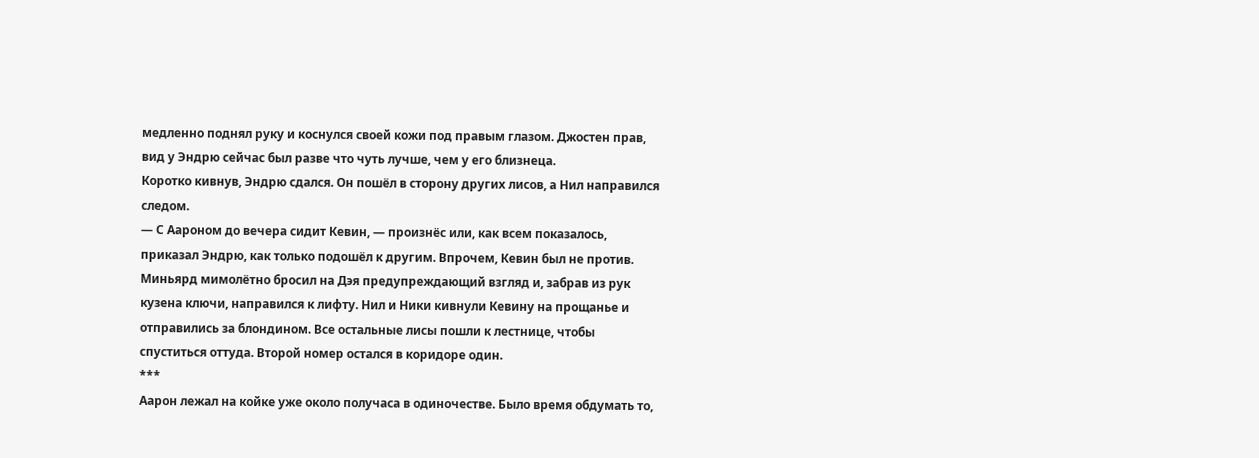медленно поднял руку и коснулся своей кожи под правым глазом. Джостен прав, вид у Эндрю сейчас был разве что чуть лучше, чем у его близнеца.
Коротко кивнув, Эндрю сдался. Он пошёл в сторону других лисов, а Нил направился следом.
— С Аароном до вечера сидит Кевин, — произнёс или, как всем показалось, приказал Эндрю, как только подошёл к другим. Впрочем, Кевин был не против.
Миньярд мимолётно бросил на Дэя предупреждающий взгляд и, забрав из рук кузена ключи, направился к лифту. Нил и Ники кивнули Кевину на прощанье и отправились за блондином. Все остальные лисы пошли к лестнице, чтобы спуститься оттуда. Второй номер остался в коридоре один.
***
Аарон лежал на койке уже около получаса в одиночестве. Было время обдумать то,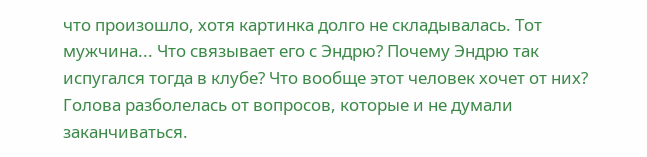что произошло, хотя картинка долго не складывалась. Тот мужчина... Что связывает его с Эндрю? Почему Эндрю так испугался тогда в клубе? Что вообще этот человек хочет от них? Голова разболелась от вопросов, которые и не думали заканчиваться.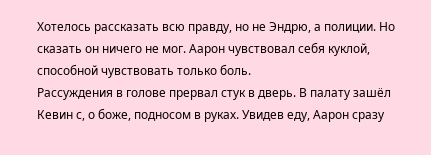Хотелось рассказать всю правду, но не Эндрю, а полиции. Но сказать он ничего не мог. Аарон чувствовал себя куклой, способной чувствовать только боль.
Рассуждения в голове прервал стук в дверь. В палату зашёл Кевин с, о боже, подносом в руках. Увидев еду, Аарон сразу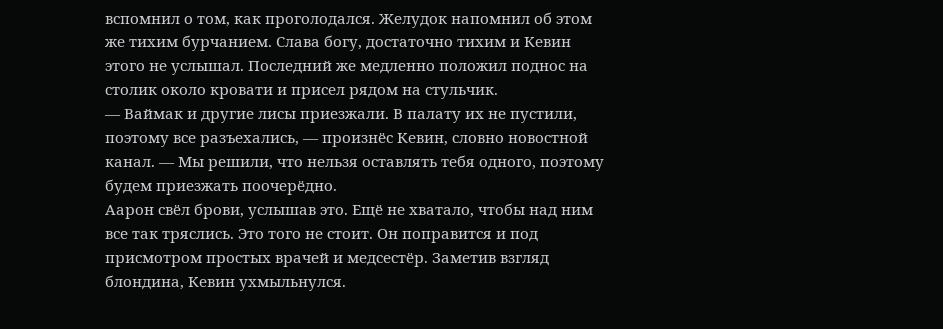вспомнил о том, как проголодался. Желудок напомнил об этом же тихим бурчанием. Слава богу, достаточно тихим и Кевин этого не услышал. Последний же медленно положил поднос на столик около кровати и присел рядом на стульчик.
— Ваймак и другие лисы приезжали. В палату их не пустили, поэтому все разъехались, — произнёс Кевин, словно новостной канал. — Мы решили, что нельзя оставлять тебя одного, поэтому будем приезжать поочерёдно.
Аарон свёл брови, услышав это. Ещё не хватало, чтобы над ним все так тряслись. Это того не стоит. Он поправится и под присмотром простых врачей и медсестёр. Заметив взгляд блондина, Кевин ухмыльнулся.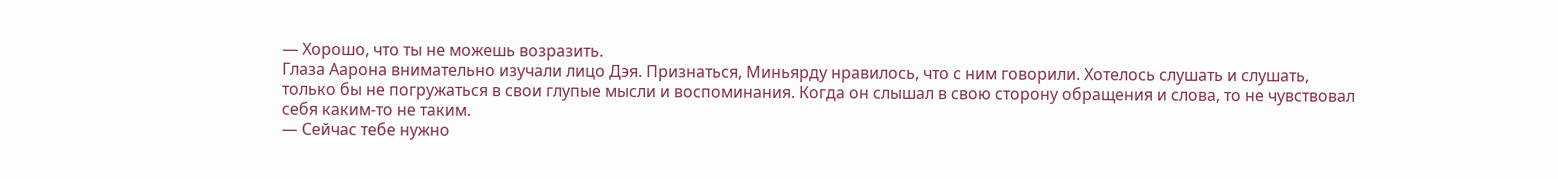— Хорошо, что ты не можешь возразить.
Глаза Аарона внимательно изучали лицо Дэя. Признаться, Миньярду нравилось, что с ним говорили. Хотелось слушать и слушать, только бы не погружаться в свои глупые мысли и воспоминания. Когда он слышал в свою сторону обращения и слова, то не чувствовал себя каким-то не таким.
— Сейчас тебе нужно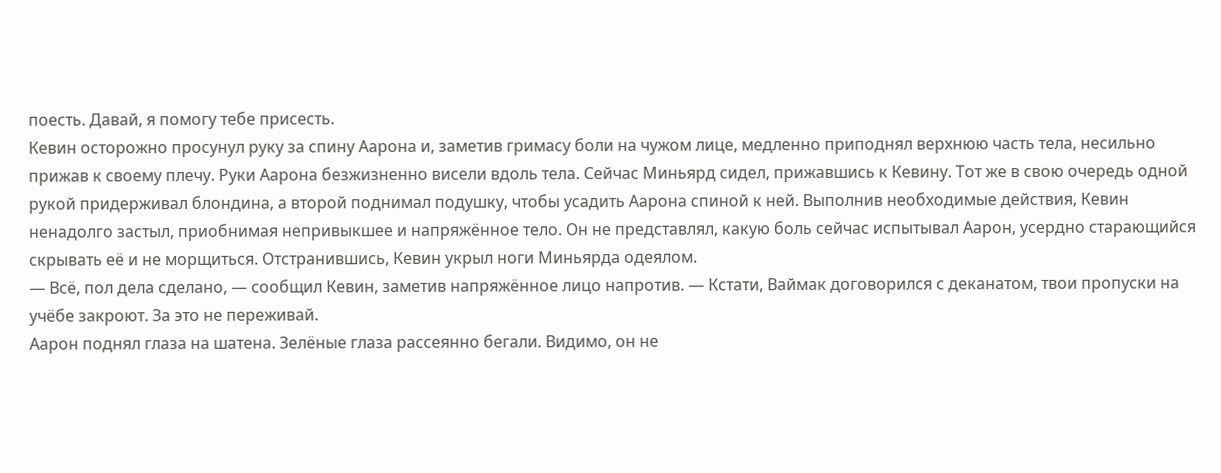поесть. Давай, я помогу тебе присесть.
Кевин осторожно просунул руку за спину Аарона и, заметив гримасу боли на чужом лице, медленно приподнял верхнюю часть тела, несильно прижав к своему плечу. Руки Аарона безжизненно висели вдоль тела. Сейчас Миньярд сидел, прижавшись к Кевину. Тот же в свою очередь одной рукой придерживал блондина, а второй поднимал подушку, чтобы усадить Аарона спиной к ней. Выполнив необходимые действия, Кевин ненадолго застыл, приобнимая непривыкшее и напряжённое тело. Он не представлял, какую боль сейчас испытывал Аарон, усердно старающийся скрывать её и не морщиться. Отстранившись, Кевин укрыл ноги Миньярда одеялом.
— Всё, пол дела сделано, — сообщил Кевин, заметив напряжённое лицо напротив. — Кстати, Ваймак договорился с деканатом, твои пропуски на учёбе закроют. За это не переживай.
Аарон поднял глаза на шатена. Зелёные глаза рассеянно бегали. Видимо, он не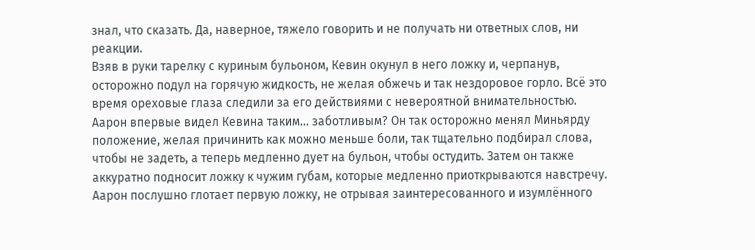знал, что сказать. Да, наверное, тяжело говорить и не получать ни ответных слов, ни реакции.
Взяв в руки тарелку с куриным бульоном, Кевин окунул в него ложку и, черпанув, осторожно подул на горячую жидкость, не желая обжечь и так нездоровое горло. Всё это время ореховые глаза следили за его действиями с невероятной внимательностью. Аарон впервые видел Кевина таким... заботливым? Он так осторожно менял Миньярду положение, желая причинить как можно меньше боли, так тщательно подбирал слова, чтобы не задеть, а теперь медленно дует на бульон, чтобы остудить. Затем он также аккуратно подносит ложку к чужим губам, которые медленно приоткрываются навстречу. Аарон послушно глотает первую ложку, не отрывая заинтересованного и изумлённого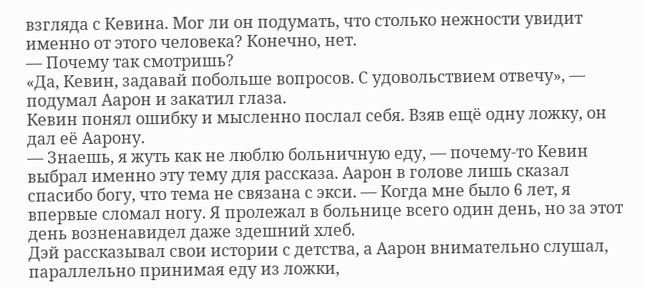взгляда с Кевина. Мог ли он подумать, что столько нежности увидит именно от этого человека? Конечно, нет.
— Почему так смотришь?
«Да, Кевин, задавай побольше вопросов. С удовольствием отвечу», — подумал Аарон и закатил глаза.
Кевин понял ошибку и мысленно послал себя. Взяв ещё одну ложку, он дал её Аарону.
— Знаешь, я жуть как не люблю больничную еду, — почему-то Кевин выбрал именно эту тему для рассказа. Аарон в голове лишь сказал спасибо богу, что тема не связана с экси. — Когда мне было 6 лет, я впервые сломал ногу. Я пролежал в больнице всего один день, но за этот день возненавидел даже здешний хлеб.
Дэй рассказывал свои истории с детства, а Аарон внимательно слушал, параллельно принимая еду из ложки,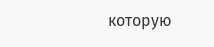которую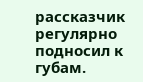рассказчик регулярно подносил к губам.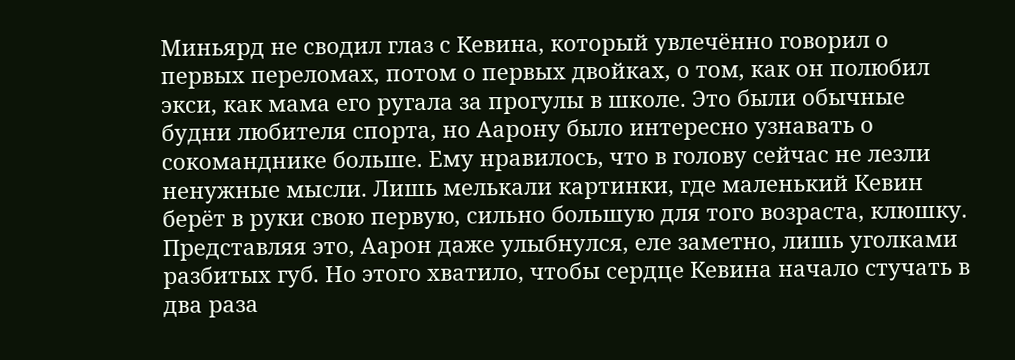Миньярд не сводил глаз с Кевина, который увлечённо говорил о первых переломах, потом о первых двойках, о том, как он полюбил экси, как мама его ругала за прогулы в школе. Это были обычные будни любителя спорта, но Аарону было интересно узнавать о сокоманднике больше. Ему нравилось, что в голову сейчас не лезли ненужные мысли. Лишь мелькали картинки, где маленький Кевин берёт в руки свою первую, сильно большую для того возраста, клюшку.
Представляя это, Аарон даже улыбнулся, еле заметно, лишь уголками разбитых губ. Но этого хватило, чтобы сердце Кевина начало стучать в два раза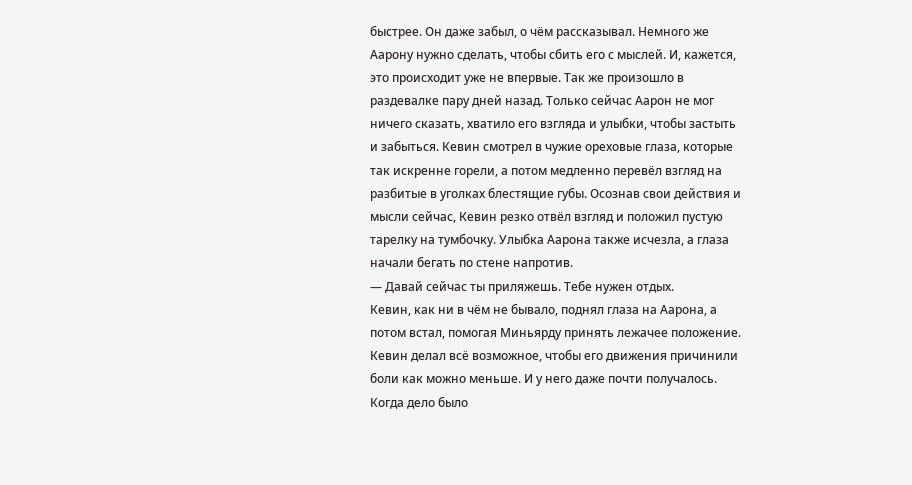быстрее. Он даже забыл, о чём рассказывал. Немного же Аарону нужно сделать, чтобы сбить его с мыслей. И, кажется, это происходит уже не впервые. Так же произошло в раздевалке пару дней назад. Только сейчас Аарон не мог ничего сказать, хватило его взгляда и улыбки, чтобы застыть и забыться. Кевин смотрел в чужие ореховые глаза, которые так искренне горели, а потом медленно перевёл взгляд на разбитые в уголках блестящие губы. Осознав свои действия и мысли сейчас, Кевин резко отвёл взгляд и положил пустую тарелку на тумбочку. Улыбка Аарона также исчезла, а глаза начали бегать по стене напротив.
— Давай сейчас ты приляжешь. Тебе нужен отдых.
Кевин, как ни в чём не бывало, поднял глаза на Аарона, а потом встал, помогая Миньярду принять лежачее положение. Кевин делал всё возможное, чтобы его движения причинили боли как можно меньше. И у него даже почти получалось. Когда дело было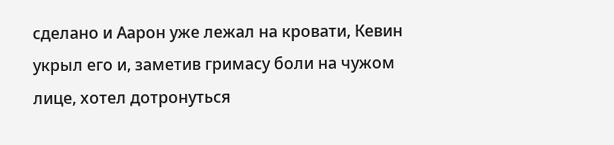сделано и Аарон уже лежал на кровати, Кевин укрыл его и, заметив гримасу боли на чужом лице, хотел дотронуться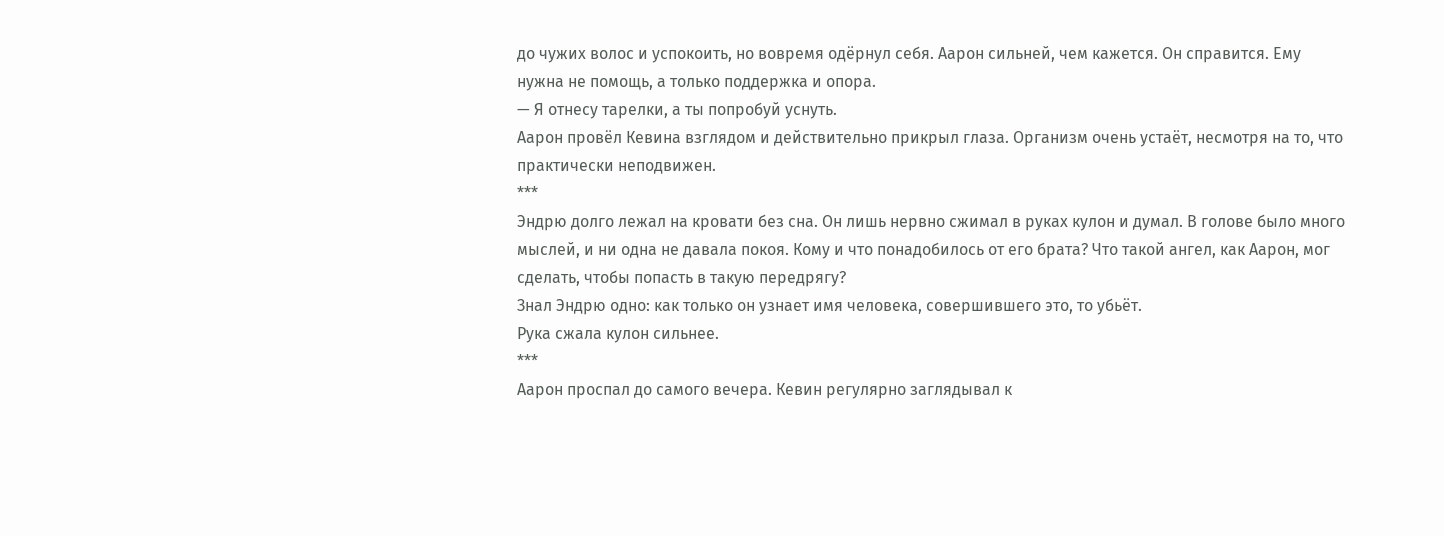до чужих волос и успокоить, но вовремя одёрнул себя. Аарон сильней, чем кажется. Он справится. Ему нужна не помощь, а только поддержка и опора.
— Я отнесу тарелки, а ты попробуй уснуть.
Аарон провёл Кевина взглядом и действительно прикрыл глаза. Организм очень устаёт, несмотря на то, что практически неподвижен.
***
Эндрю долго лежал на кровати без сна. Он лишь нервно сжимал в руках кулон и думал. В голове было много мыслей, и ни одна не давала покоя. Кому и что понадобилось от его брата? Что такой ангел, как Аарон, мог сделать, чтобы попасть в такую передрягу?
Знал Эндрю одно: как только он узнает имя человека, совершившего это, то убьёт.
Рука сжала кулон сильнее.
***
Аарон проспал до самого вечера. Кевин регулярно заглядывал к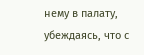нему в палату, убеждаясь, что с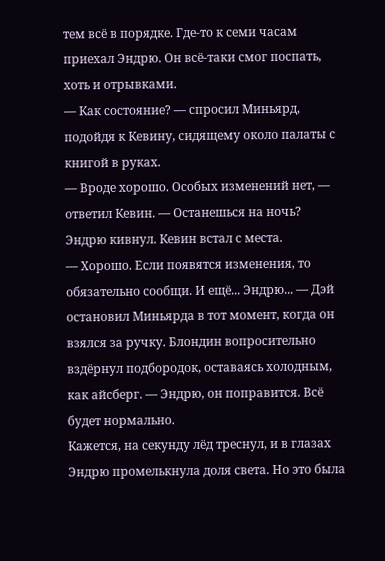тем всё в порядке. Где-то к семи часам приехал Эндрю. Он всё-таки смог поспать, хоть и отрывками.
— Как состояние? — спросил Миньярд, подойдя к Кевину, сидящему около палаты с книгой в руках.
— Вроде хорошо. Особых изменений нет, — ответил Кевин. — Останешься на ночь?
Эндрю кивнул. Кевин встал с места.
— Хорошо. Если появятся изменения, то обязательно сообщи. И ещё... Эндрю... — Дэй остановил Миньярда в тот момент, когда он взялся за ручку. Блондин вопросительно вздёрнул подбородок, оставаясь холодным, как айсберг. — Эндрю, он поправится. Всё будет нормально.
Кажется, на секунду лёд треснул, и в глазах Эндрю промелькнула доля света. Но это была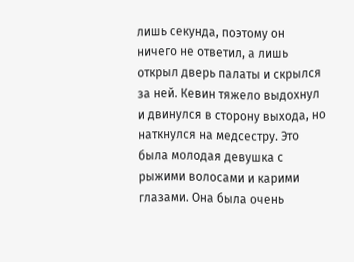лишь секунда, поэтому он ничего не ответил, а лишь открыл дверь палаты и скрылся за ней. Кевин тяжело выдохнул и двинулся в сторону выхода, но наткнулся на медсестру. Это была молодая девушка с рыжими волосами и карими глазами. Она была очень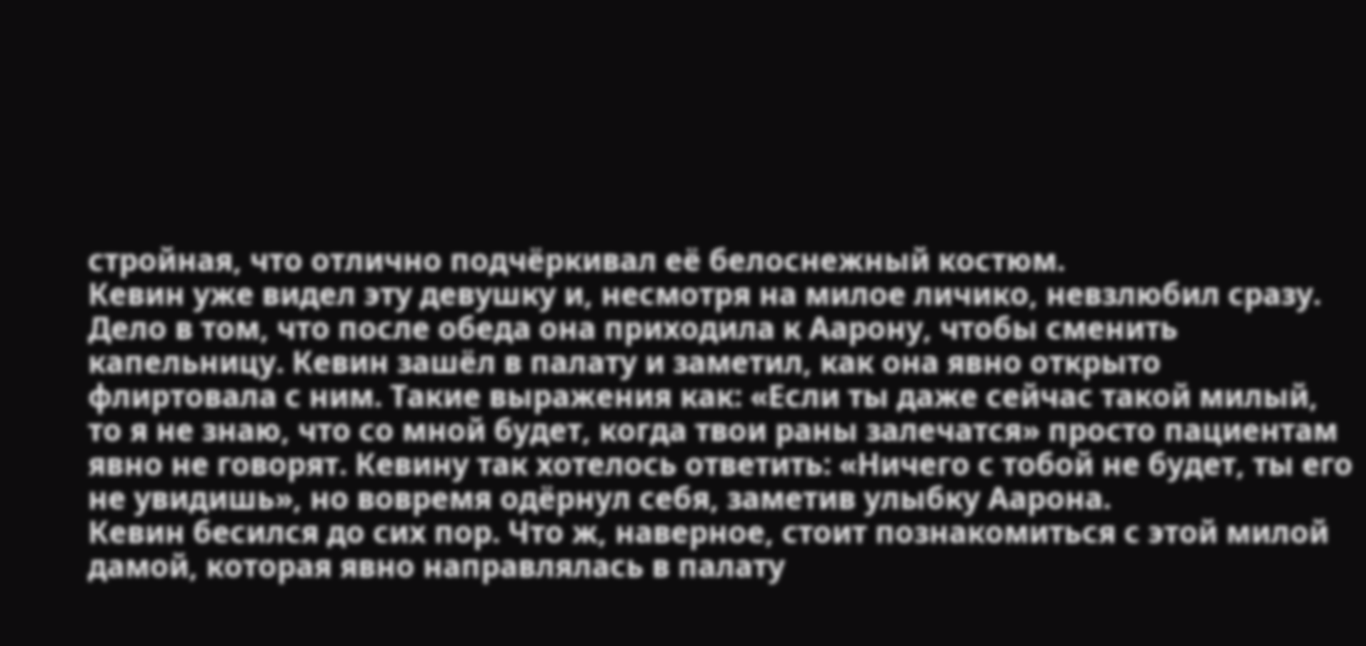стройная, что отлично подчёркивал её белоснежный костюм.
Кевин уже видел эту девушку и, несмотря на милое личико, невзлюбил сразу. Дело в том, что после обеда она приходила к Аарону, чтобы сменить капельницу. Кевин зашёл в палату и заметил, как она явно открыто флиртовала с ним. Такие выражения как: «Если ты даже сейчас такой милый, то я не знаю, что со мной будет, когда твои раны залечатся» просто пациентам явно не говорят. Кевину так хотелось ответить: «Ничего с тобой не будет, ты его не увидишь», но вовремя одёрнул себя, заметив улыбку Аарона.
Кевин бесился до сих пор. Что ж, наверное, стоит познакомиться с этой милой дамой, которая явно направлялась в палату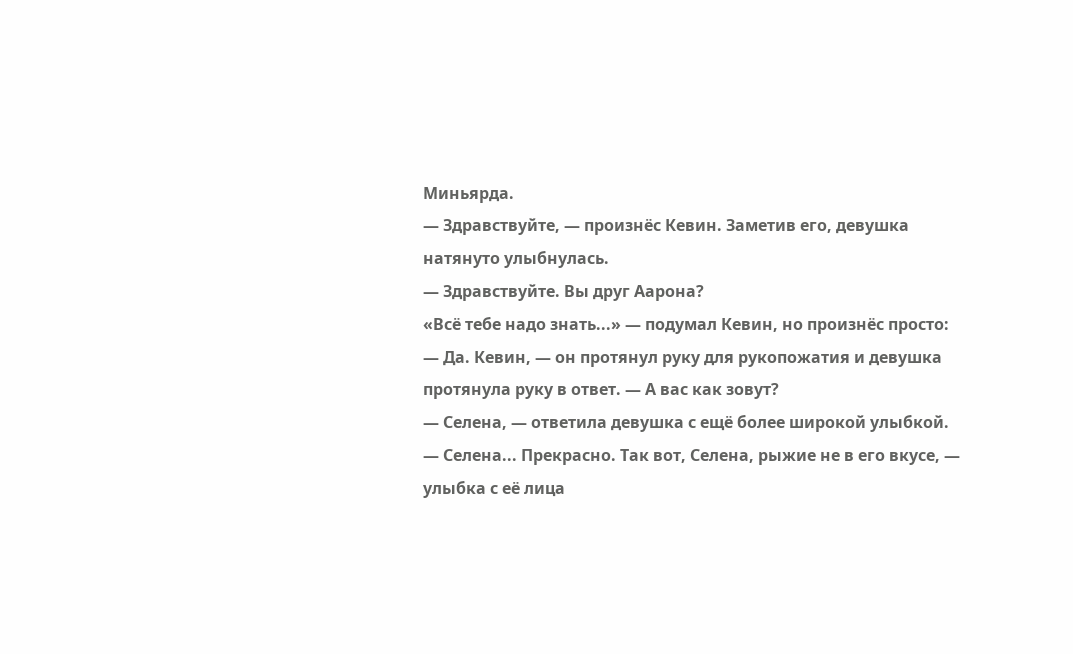Миньярда.
— Здравствуйте, — произнёс Кевин. Заметив его, девушка натянуто улыбнулась.
— Здравствуйте. Вы друг Аарона?
«Всё тебе надо знать...» — подумал Кевин, но произнёс просто:
— Да. Кевин, — он протянул руку для рукопожатия и девушка протянула руку в ответ. — А вас как зовут?
— Селена, — ответила девушка с ещё более широкой улыбкой.
— Селена... Прекрасно. Так вот, Селена, рыжие не в его вкусе, — улыбка с её лица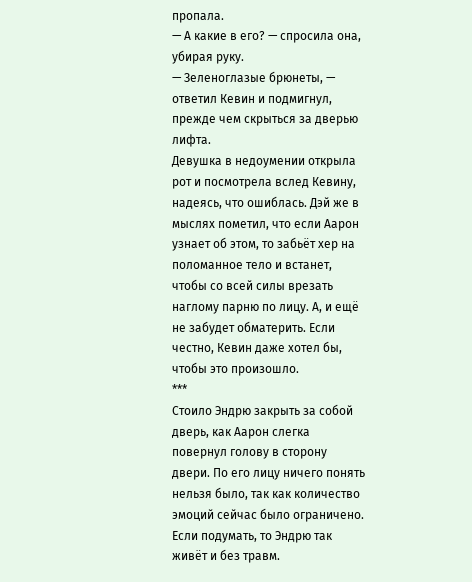пропала.
— А какие в его? — спросила она, убирая руку.
— Зеленоглазые брюнеты, — ответил Кевин и подмигнул, прежде чем скрыться за дверью лифта.
Девушка в недоумении открыла рот и посмотрела вслед Кевину, надеясь, что ошиблась. Дэй же в мыслях пометил, что если Аарон узнает об этом, то забьёт хер на поломанное тело и встанет, чтобы со всей силы врезать наглому парню по лицу. А, и ещё не забудет обматерить. Если честно, Кевин даже хотел бы, чтобы это произошло.
***
Стоило Эндрю закрыть за собой дверь, как Аарон слегка повернул голову в сторону двери. По его лицу ничего понять нельзя было, так как количество эмоций сейчас было ограничено. Если подумать, то Эндрю так живёт и без травм.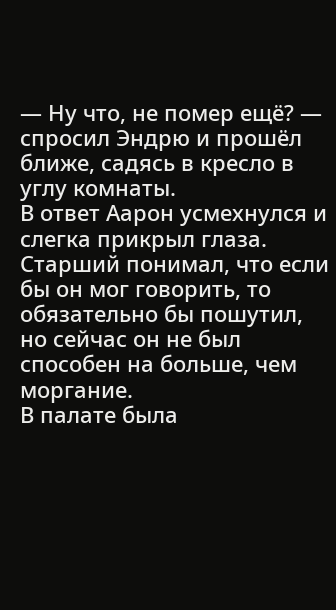— Ну что, не помер ещё? — спросил Эндрю и прошёл ближе, садясь в кресло в углу комнаты.
В ответ Аарон усмехнулся и слегка прикрыл глаза. Старший понимал, что если бы он мог говорить, то обязательно бы пошутил, но сейчас он не был способен на больше, чем моргание.
В палате была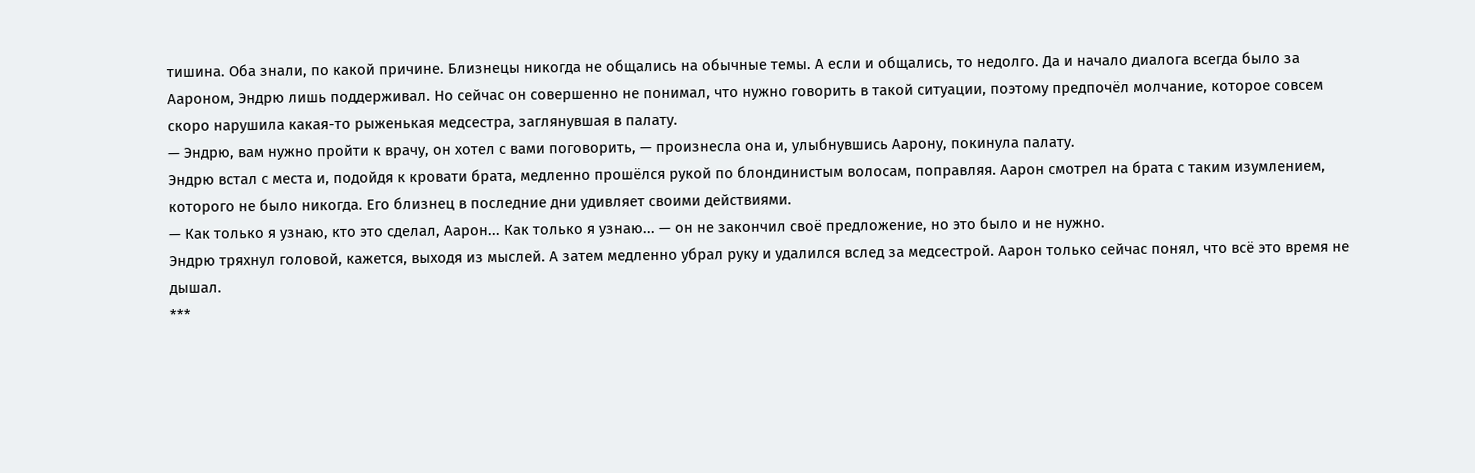тишина. Оба знали, по какой причине. Близнецы никогда не общались на обычные темы. А если и общались, то недолго. Да и начало диалога всегда было за Аароном, Эндрю лишь поддерживал. Но сейчас он совершенно не понимал, что нужно говорить в такой ситуации, поэтому предпочёл молчание, которое совсем скоро нарушила какая-то рыженькая медсестра, заглянувшая в палату.
— Эндрю, вам нужно пройти к врачу, он хотел с вами поговорить, — произнесла она и, улыбнувшись Аарону, покинула палату.
Эндрю встал с места и, подойдя к кровати брата, медленно прошёлся рукой по блондинистым волосам, поправляя. Аарон смотрел на брата с таким изумлением, которого не было никогда. Его близнец в последние дни удивляет своими действиями.
— Как только я узнаю, кто это сделал, Аарон... Как только я узнаю... — он не закончил своё предложение, но это было и не нужно.
Эндрю тряхнул головой, кажется, выходя из мыслей. А затем медленно убрал руку и удалился вслед за медсестрой. Аарон только сейчас понял, что всё это время не дышал.
***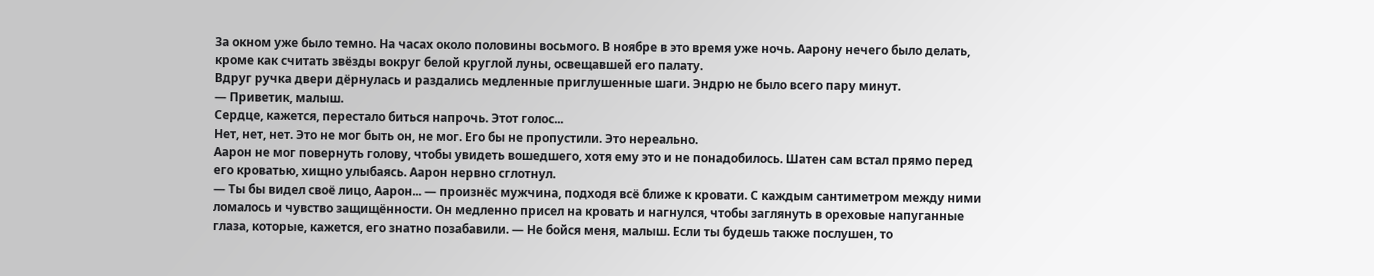За окном уже было темно. На часах около половины восьмого. В ноябре в это время уже ночь. Аарону нечего было делать, кроме как считать звёзды вокруг белой круглой луны, освещавшей его палату.
Вдруг ручка двери дёрнулась и раздались медленные приглушенные шаги. Эндрю не было всего пару минут.
— Приветик, малыш.
Сердце, кажется, перестало биться напрочь. Этот голос...
Нет, нет, нет. Это не мог быть он, не мог. Его бы не пропустили. Это нереально.
Аарон не мог повернуть голову, чтобы увидеть вошедшего, хотя ему это и не понадобилось. Шатен сам встал прямо перед его кроватью, хищно улыбаясь. Аарон нервно сглотнул.
— Ты бы видел своё лицо, Аарон... — произнёс мужчина, подходя всё ближе к кровати. С каждым сантиметром между ними ломалось и чувство защищённости. Он медленно присел на кровать и нагнулся, чтобы заглянуть в ореховые напуганные глаза, которые, кажется, его знатно позабавили. — Не бойся меня, малыш. Если ты будешь также послушен, то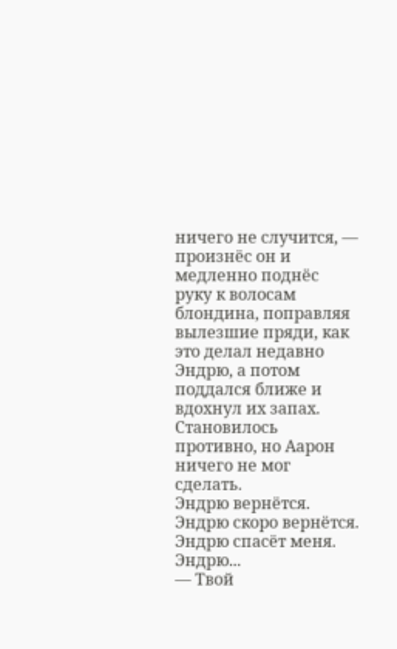ничего не случится, — произнёс он и медленно поднёс руку к волосам блондина, поправляя вылезшие пряди, как это делал недавно Эндрю, а потом поддался ближе и вдохнул их запах. Становилось противно, но Аарон ничего не мог сделать.
Эндрю вернётся. Эндрю скоро вернётся. Эндрю спасёт меня. Эндрю...
— Твой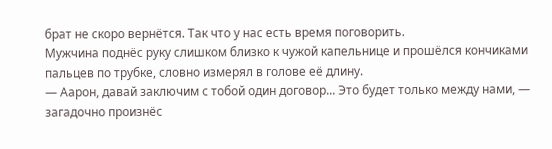брат не скоро вернётся. Так что у нас есть время поговорить.
Мужчина поднёс руку слишком близко к чужой капельнице и прошёлся кончиками пальцев по трубке, словно измерял в голове её длину.
— Аарон, давай заключим с тобой один договор... Это будет только между нами, — загадочно произнёс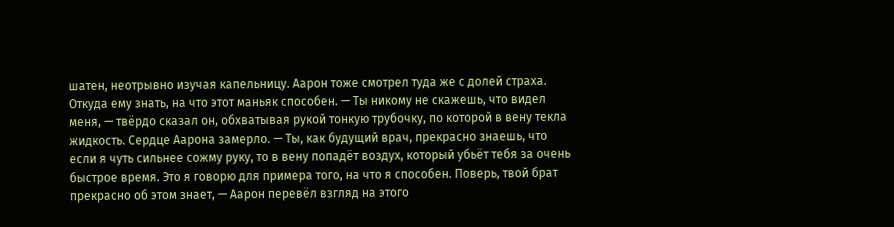шатен, неотрывно изучая капельницу. Аарон тоже смотрел туда же с долей страха. Откуда ему знать, на что этот маньяк способен. — Ты никому не скажешь, что видел меня, — твёрдо сказал он, обхватывая рукой тонкую трубочку, по которой в вену текла жидкость. Сердце Аарона замерло. — Ты, как будущий врач, прекрасно знаешь, что если я чуть сильнее сожму руку, то в вену попадёт воздух, который убьёт тебя за очень быстрое время. Это я говорю для примера того, на что я способен. Поверь, твой брат прекрасно об этом знает, — Аарон перевёл взгляд на этого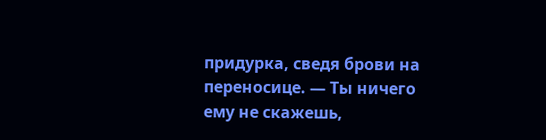придурка, сведя брови на переносице. — Ты ничего ему не скажешь,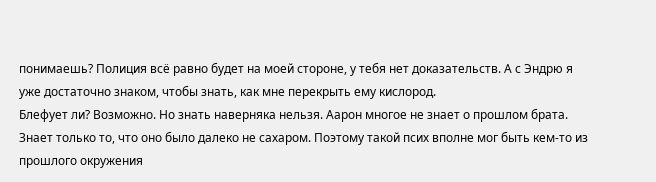понимаешь? Полиция всё равно будет на моей стороне, у тебя нет доказательств. А с Эндрю я уже достаточно знаком, чтобы знать, как мне перекрыть ему кислород.
Блефует ли? Возможно. Но знать наверняка нельзя. Аарон многое не знает о прошлом брата. Знает только то, что оно было далеко не сахаром. Поэтому такой псих вполне мог быть кем-то из прошлого окружения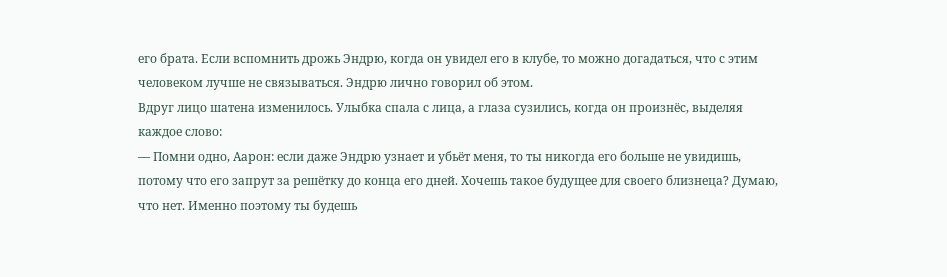его брата. Если вспомнить дрожь Эндрю, когда он увидел его в клубе, то можно догадаться, что с этим человеком лучше не связываться. Эндрю лично говорил об этом.
Вдруг лицо шатена изменилось. Улыбка спала с лица, а глаза сузились, когда он произнёс, выделяя каждое слово:
— Помни одно, Аарон: если даже Эндрю узнает и убьёт меня, то ты никогда его больше не увидишь, потому что его запрут за решётку до конца его дней. Хочешь такое будущее для своего близнеца? Думаю, что нет. Именно поэтому ты будешь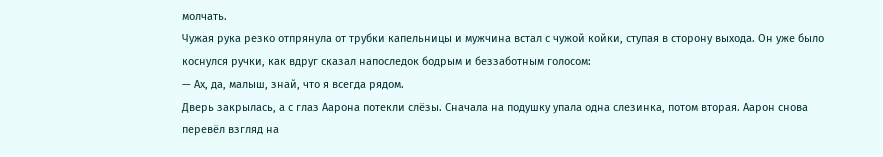молчать.
Чужая рука резко отпрянула от трубки капельницы и мужчина встал с чужой койки, ступая в сторону выхода. Он уже было коснулся ручки, как вдруг сказал напоследок бодрым и беззаботным голосом:
— Ах, да, малыш, знай, что я всегда рядом.
Дверь закрылась, а с глаз Аарона потекли слёзы. Сначала на подушку упала одна слезинка, потом вторая. Аарон снова перевёл взгляд на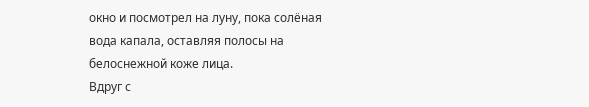окно и посмотрел на луну, пока солёная вода капала, оставляя полосы на белоснежной коже лица.
Вдруг с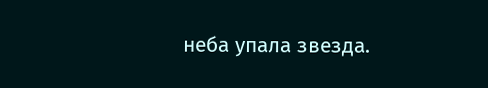неба упала звезда.